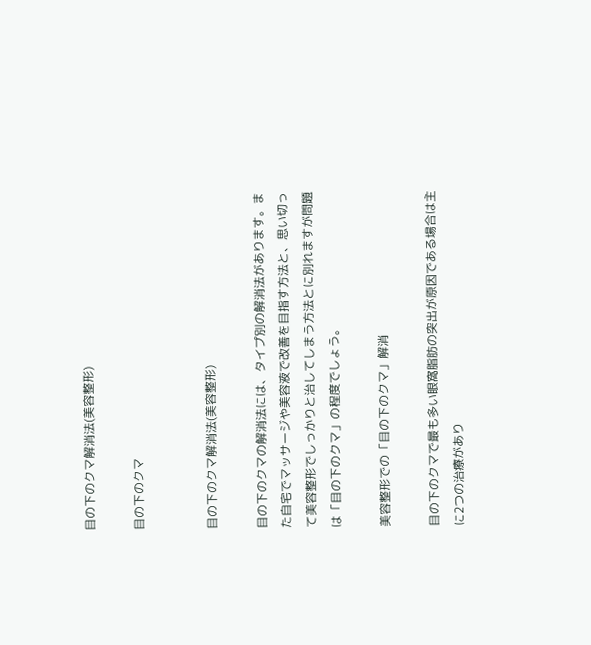目の下のクマ解消法(美容整形)

目の下のクマ


目の下のクマ解消法(美容整形)

目の下のクマの解消法には、タイプ別の解消法があります。また自宅でマッサージや美容液で改善を目指す方法と、思い切って美容整形でしっかりと治してしまう方法とに別れますが問題は「目の下のクマ」の程度でしょう。

美容整形での「目の下のクマ」解消

目の下のクマで最も多い眼窩脂肪の突出が原因である場合は主に2つの治療があり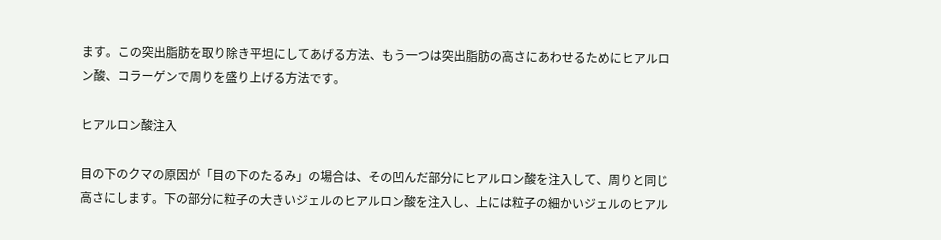ます。この突出脂肪を取り除き平坦にしてあげる方法、もう一つは突出脂肪の高さにあわせるためにヒアルロン酸、コラーゲンで周りを盛り上げる方法です。

ヒアルロン酸注入

目の下のクマの原因が「目の下のたるみ」の場合は、その凹んだ部分にヒアルロン酸を注入して、周りと同じ高さにします。下の部分に粒子の大きいジェルのヒアルロン酸を注入し、上には粒子の細かいジェルのヒアル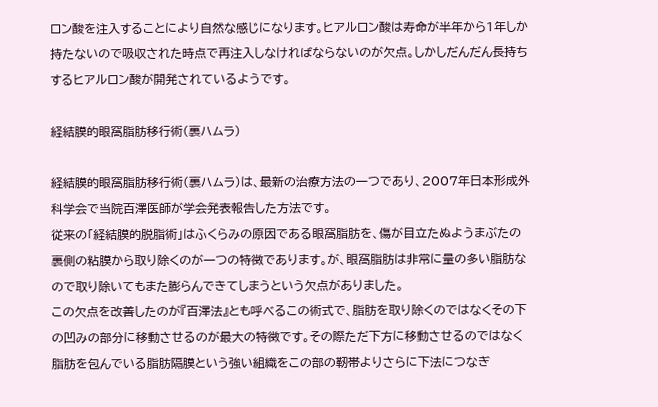ロン酸を注入することにより自然な感じになります。ヒアルロン酸は寿命が半年から1年しか持たないので吸収された時点で再注入しなければならないのが欠点。しかしだんだん長持ちするヒアルロン酸が開発されているようです。

経結膜的眼窩脂肪移行術(裏ハムラ)

経結膜的眼窩脂肪移行術(裏ハムラ)は、最新の治療方法の一つであり、2007年日本形成外科学会で当院百澤医師が学会発表報告した方法です。
従来の「経結膜的脱脂術」はふくらみの原因である眼窩脂肪を、傷が目立たぬようまぶたの裏側の粘膜から取り除くのが一つの特徴であります。が、眼窩脂肪は非常に量の多い脂肪なので取り除いてもまた膨らんできてしまうという欠点がありました。
この欠点を改善したのが『百澤法』とも呼べるこの術式で、脂肪を取り除くのではなくその下の凹みの部分に移動させるのが最大の特徴です。その際ただ下方に移動させるのではなく脂肪を包んでいる脂肪隔膜という強い組織をこの部の靭帯よりさらに下法につなぎ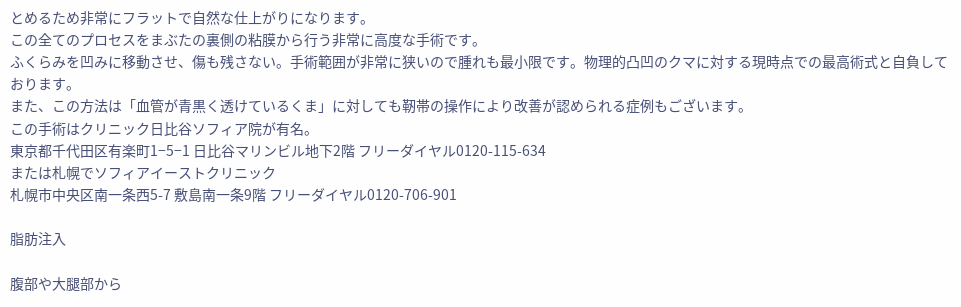とめるため非常にフラットで自然な仕上がりになります。
この全てのプロセスをまぶたの裏側の粘膜から行う非常に高度な手術です。
ふくらみを凹みに移動させ、傷も残さない。手術範囲が非常に狭いので腫れも最小限です。物理的凸凹のクマに対する現時点での最高術式と自負しております。
また、この方法は「血管が青黒く透けているくま」に対しても靭帯の操作により改善が認められる症例もございます。
この手術はクリニック日比谷ソフィア院が有名。
東京都千代田区有楽町1−5−1 日比谷マリンビル地下2階 フリーダイヤル0120-115-634
または札幌でソフィアイーストクリニック
札幌市中央区南一条西5-7 敷島南一条9階 フリーダイヤル0120-706-901

脂肪注入

腹部や大腿部から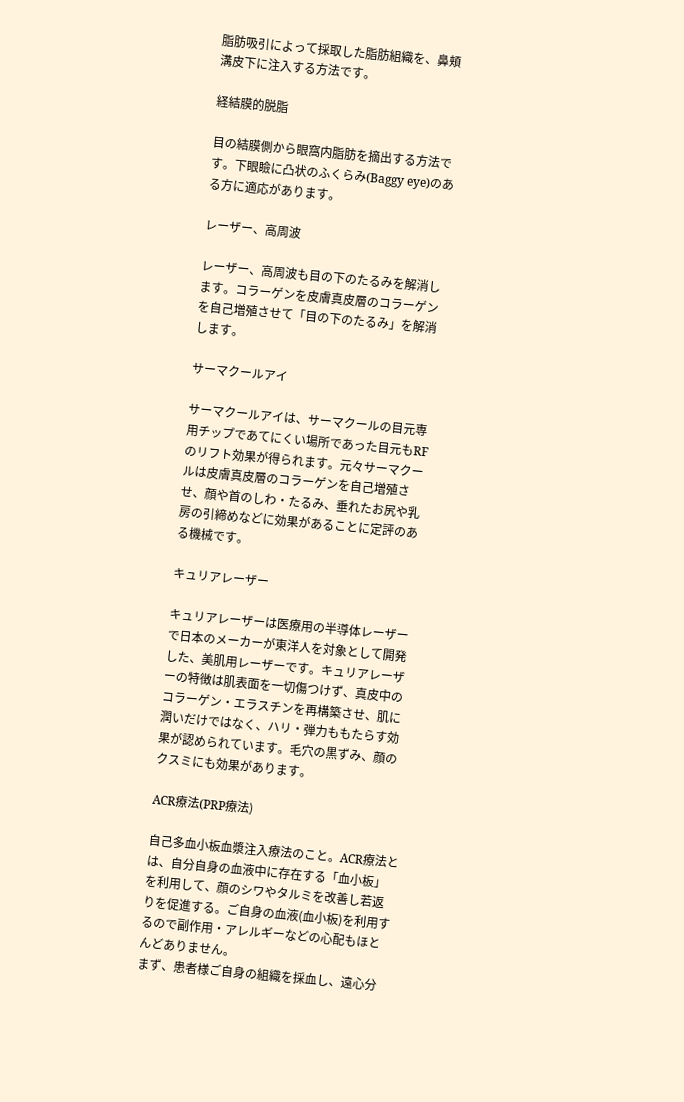脂肪吸引によって採取した脂肪組織を、鼻頬溝皮下に注入する方法です。

経結膜的脱脂

目の結膜側から眼窩内脂肪を摘出する方法です。下眼瞼に凸状のふくらみ(Baggy eye)のある方に適応があります。

レーザー、高周波

レーザー、高周波も目の下のたるみを解消します。コラーゲンを皮膚真皮層のコラーゲンを自己増殖させて「目の下のたるみ」を解消します。

サーマクールアイ

サーマクールアイは、サーマクールの目元専用チップであてにくい場所であった目元もRFのリフト効果が得られます。元々サーマクールは皮膚真皮層のコラーゲンを自己増殖させ、顔や首のしわ・たるみ、垂れたお尻や乳房の引締めなどに効果があることに定評のある機械です。

キュリアレーザー

キュリアレーザーは医療用の半導体レーザーで日本のメーカーが東洋人を対象として開発した、美肌用レーザーです。キュリアレーザーの特徴は肌表面を一切傷つけず、真皮中のコラーゲン・エラスチンを再構築させ、肌に潤いだけではなく、ハリ・弾力ももたらす効果が認められています。毛穴の黒ずみ、顔のクスミにも効果があります。

ACR療法(PRP療法)

自己多血小板血漿注入療法のこと。ACR療法とは、自分自身の血液中に存在する「血小板」を利用して、顔のシワやタルミを改善し若返りを促進する。ご自身の血液(血小板)を利用するので副作用・アレルギーなどの心配もほとんどありません。
まず、患者様ご自身の組織を採血し、遠心分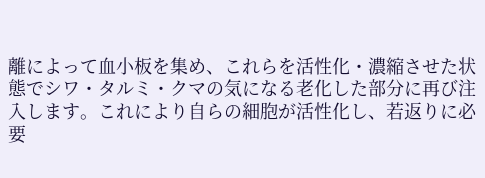離によって血小板を集め、これらを活性化・濃縮させた状態でシワ・タルミ・クマの気になる老化した部分に再び注入します。これにより自らの細胞が活性化し、若返りに必要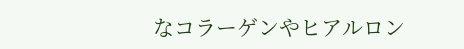なコラーゲンやヒアルロン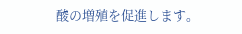酸の増殖を促進します。